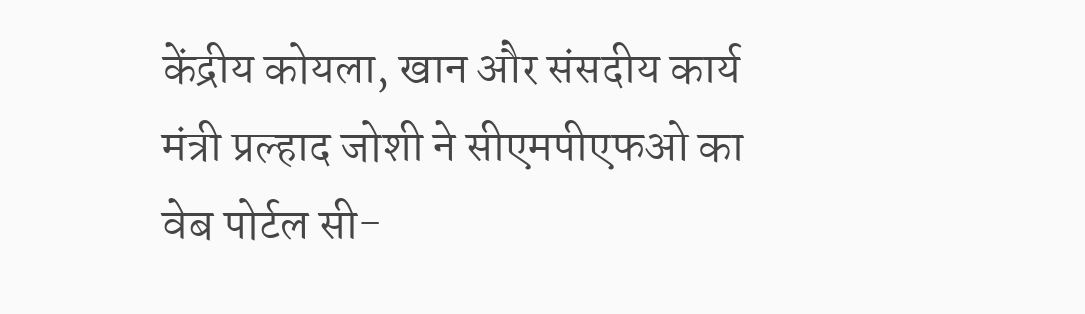केंद्रीय कोयला, खान और संसदीय कार्य मंत्री प्रल्हाद जोशी ने सीएमपीएफओ का वेब पोर्टल सी-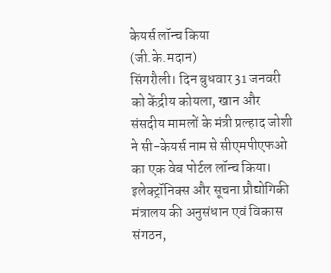केयर्स लॉन्च किया
(जी.के.मदान)
सिंगरौली। दिन बुधवार 31 जनवरी को केंद्रीय कोयला, खान और संसदीय मामलों के मंत्री प्रल्हाद जोशी ने सी-केयर्स नाम से सीएमपीएफओ का एक वेब पोर्टल लॉन्च किया। इलेक्ट्रॉनिक्स और सूचना प्रौद्योगिकी मंत्रालय की अनुसंधान एवं विकास संगठन,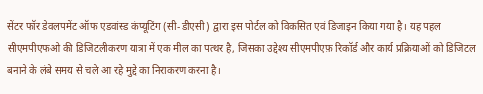सेंटर फॉर डेवलपमेंट ऑफ एडवांस्ड कंप्यूटिंग (सी-डीएसी) द्वारा इस पोर्टल को विकसित एवं डिजाइन किया गया है। यह पहल सीएमपीएफओ की डिजिटलीकरण यात्रा में एक मील का पत्थर है, जिसका उद्देश्य सीएमपीएफ़ रिकॉर्ड और कार्य प्रक्रियाओं को डिजिटल बनाने के लंबे समय से चले आ रहे मुद्दे का निराकरण करना है।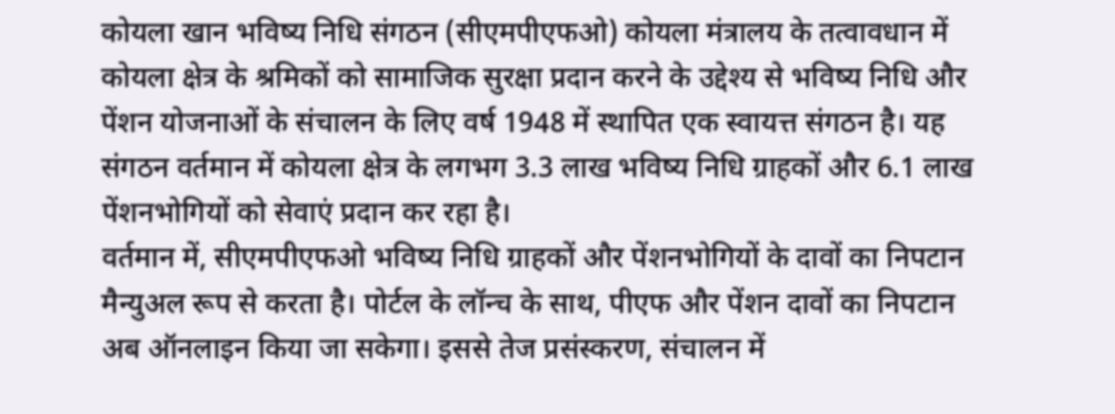कोयला खान भविष्य निधि संगठन (सीएमपीएफओ) कोयला मंत्रालय के तत्वावधान में कोयला क्षेत्र के श्रमिकों को सामाजिक सुरक्षा प्रदान करने के उद्देश्य से भविष्य निधि और पेंशन योजनाओं के संचालन के लिए वर्ष 1948 में स्थापित एक स्वायत्त संगठन है। यह संगठन वर्तमान में कोयला क्षेत्र के लगभग 3.3 लाख भविष्य निधि ग्राहकों और 6.1 लाख पेंशनभोगियों को सेवाएं प्रदान कर रहा है।
वर्तमान में, सीएमपीएफओ भविष्य निधि ग्राहकों और पेंशनभोगियों के दावों का निपटान मैन्युअल रूप से करता है। पोर्टल के लॉन्च के साथ, पीएफ और पेंशन दावों का निपटान अब ऑनलाइन किया जा सकेगा। इससे तेज प्रसंस्करण, संचालन में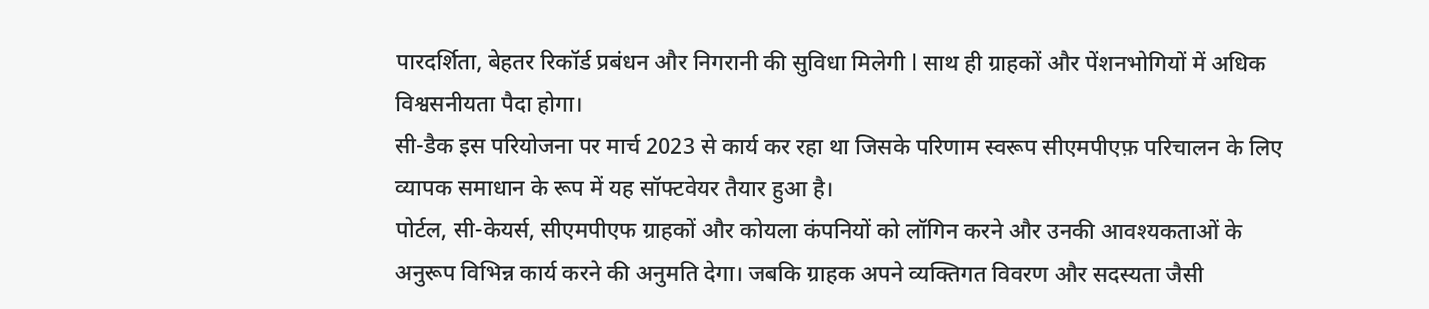पारदर्शिता, बेहतर रिकॉर्ड प्रबंधन और निगरानी की सुविधा मिलेगी l साथ ही ग्राहकों और पेंशनभोगियों में अधिक विश्वसनीयता पैदा होगा।
सी-डैक इस परियोजना पर मार्च 2023 से कार्य कर रहा था जिसके परिणाम स्वरूप सीएमपीएफ़ परिचालन के लिए व्यापक समाधान के रूप में यह सॉफ्टवेयर तैयार हुआ है।
पोर्टल, सी-केयर्स, सीएमपीएफ ग्राहकों और कोयला कंपनियों को लॉगिन करने और उनकी आवश्यकताओं के अनुरूप विभिन्न कार्य करने की अनुमति देगा। जबकि ग्राहक अपने व्यक्तिगत विवरण और सदस्यता जैसी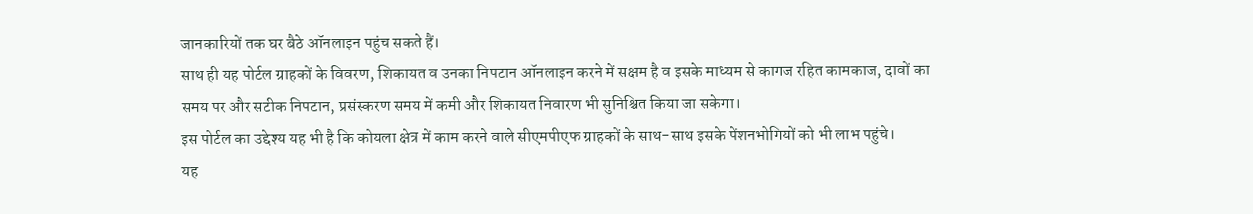जानकारियों तक घर बैठे ऑनलाइन पहुंच सकते हैं।
साथ ही यह पोर्टल ग्राहकों के विवरण, शिकायत व उनका निपटान ऑनलाइन करने में सक्षम है व इसके माध्यम से कागज रहित कामकाज, दावों का समय पर और सटीक निपटान, प्रसंस्करण समय में कमी और शिकायत निवारण भी सुनिश्चित किया जा सकेगा।
इस पोर्टल का उद्देश्य यह भी है कि कोयला क्षेत्र में काम करने वाले सीएमपीएफ ग्राहकों के साथ-साथ इसके पेंशनभोगियों को भी लाभ पहुंचे।
यह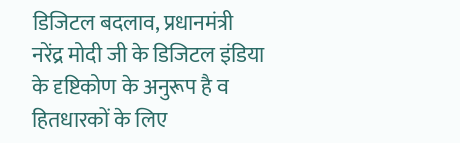डिजिटल बदलाव, प्रधानमंत्री नरेंद्र मोदी जी के डिजिटल इंडिया के दृष्टिकोण के अनुरूप है व हितधारकों के लिए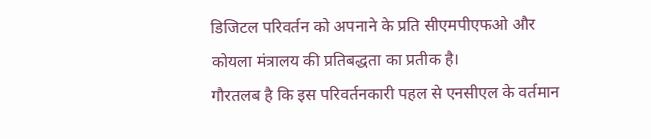डिजिटल परिवर्तन को अपनाने के प्रति सीएमपीएफओ और कोयला मंत्रालय की प्रतिबद्धता का प्रतीक है।
गौरतलब है कि इस परिवर्तनकारी पहल से एनसीएल के वर्तमान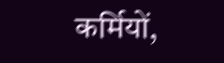कर्मियों,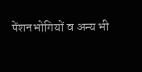पेंशनभोगियों व अन्य भी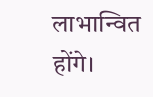लाभान्वित होंगे।